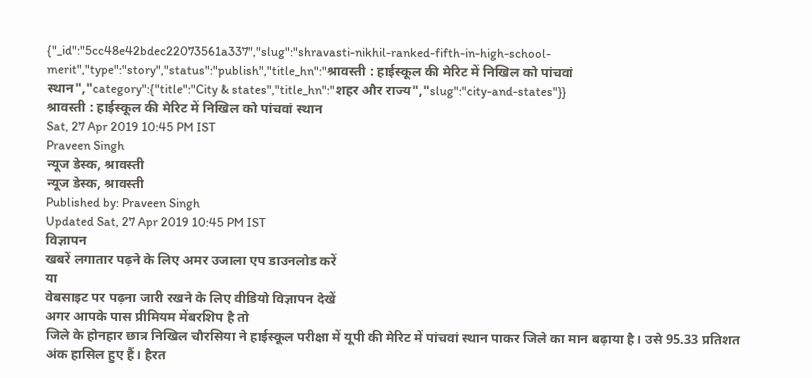{"_id":"5cc48e42bdec22073561a337","slug":"shravasti-nikhil-ranked-fifth-in-high-school-merit","type":"story","status":"publish","title_hn":"श्रावस्ती : हाईस्कूल की मेरिट में निखिल को पांचवां स्थान","category":{"title":"City & states","title_hn":"शहर और राज्य","slug":"city-and-states"}}
श्रावस्ती : हाईस्कूल की मेरिट में निखिल को पांचवां स्थान
Sat, 27 Apr 2019 10:45 PM IST
Praveen Singh
न्यूज डेस्क, श्रावस्ती
न्यूज डेस्क, श्रावस्ती
Published by: Praveen Singh
Updated Sat, 27 Apr 2019 10:45 PM IST
विज्ञापन
खबरें लगातार पढ़ने के लिए अमर उजाला एप डाउनलोड करें
या
वेबसाइट पर पढ़ना जारी रखने के लिए वीडियो विज्ञापन देखें
अगर आपके पास प्रीमियम मेंबरशिप है तो
जिले के होनहार छात्र निखिल चौरसिया ने हाईस्कूल परीक्षा में यूपी की मेरिट में पांचवां स्थान पाकर जिले का मान बढ़ाया है। उसे 95.33 प्रतिशत अंक हासिल हुए हैं। हैरत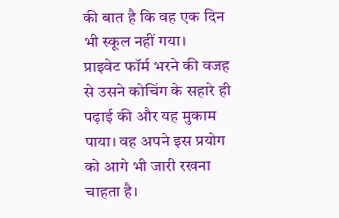की बात है कि वह एक दिन भी स्कूल नहीं गया।
प्राइवेट फॉर्म भरने की वजह से उसने कोचिंग के सहारे ही पढ़ाई की और यह मुकाम पाया। वह अपने इस प्रयोग को आगे भी जारी रखना चाहता है।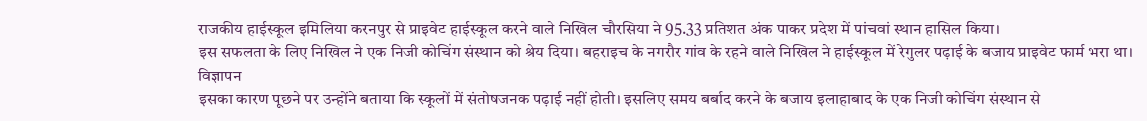राजकीय हाईस्कूल इमिलिया करनपुर से प्राइवेट हाईस्कूल करने वाले निखिल चौरसिया ने 95.33 प्रतिशत अंक पाकर प्रदेश में पांचवां स्थान हासिल किया।
इस सफलता के लिए निखिल ने एक निजी कोचिंग संस्थान को श्रेय दिया। बहराइच के नगरौर गांव के रहने वाले निखिल ने हाईस्कूल में रेगुलर पढ़ाई के बजाय प्राइवेट फार्म भरा था।
विज्ञापन
इसका कारण पूछने पर उन्होंने बताया कि स्कूलों में संतोषजनक पढ़ाई नहीं होती। इसलिए समय बर्बाद करने के बजाय इलाहाबाद के एक निजी कोचिंग संस्थान से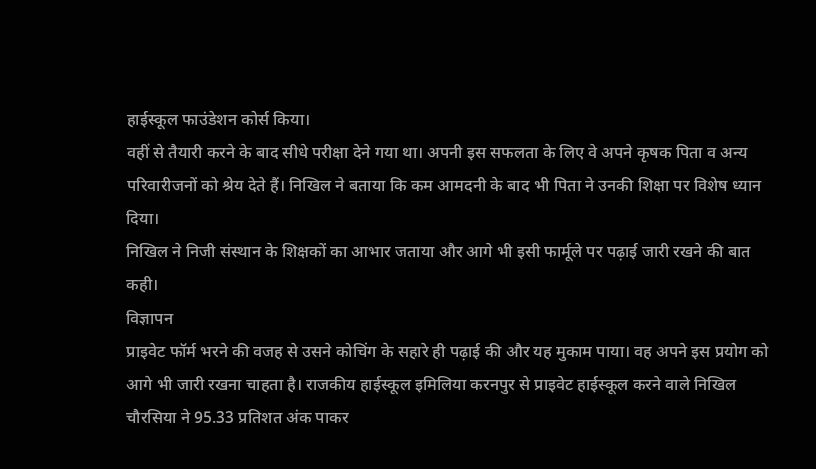हाईस्कूल फाउंडेशन कोर्स किया।
वहीं से तैयारी करने के बाद सीधे परीक्षा देने गया था। अपनी इस सफलता के लिए वे अपने कृषक पिता व अन्य परिवारीजनों को श्रेय देते हैं। निखिल ने बताया कि कम आमदनी के बाद भी पिता ने उनकी शिक्षा पर विशेष ध्यान दिया।
निखिल ने निजी संस्थान के शिक्षकों का आभार जताया और आगे भी इसी फार्मूले पर पढ़ाई जारी रखने की बात कही।
विज्ञापन
प्राइवेट फॉर्म भरने की वजह से उसने कोचिंग के सहारे ही पढ़ाई की और यह मुकाम पाया। वह अपने इस प्रयोग को आगे भी जारी रखना चाहता है। राजकीय हाईस्कूल इमिलिया करनपुर से प्राइवेट हाईस्कूल करने वाले निखिल चौरसिया ने 95.33 प्रतिशत अंक पाकर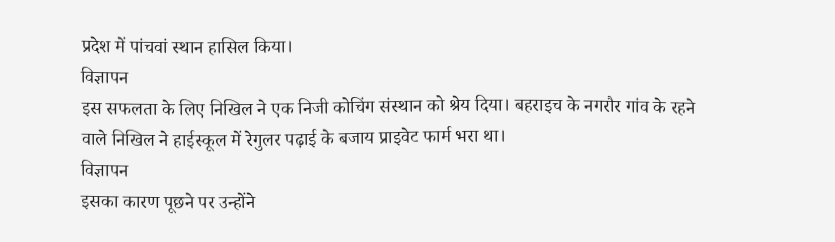प्रदेश में पांचवां स्थान हासिल किया।
विज्ञापन
इस सफलता के लिए निखिल ने एक निजी कोचिंग संस्थान को श्रेय दिया। बहराइच के नगरौर गांव के रहने वाले निखिल ने हाईस्कूल में रेगुलर पढ़ाई के बजाय प्राइवेट फार्म भरा था।
विज्ञापन
इसका कारण पूछने पर उन्होंने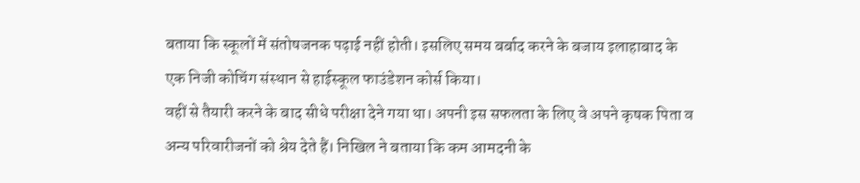बताया कि स्कूलों में संतोषजनक पढ़ाई नहीं होती। इसलिए समय बर्बाद करने के बजाय इलाहाबाद के एक निजी कोचिंग संस्थान से हाईस्कूल फाउंडेशन कोर्स किया।
वहीं से तैयारी करने के बाद सीधे परीक्षा देने गया था। अपनी इस सफलता के लिए वे अपने कृषक पिता व अन्य परिवारीजनों को श्रेय देते हैं। निखिल ने बताया कि कम आमदनी के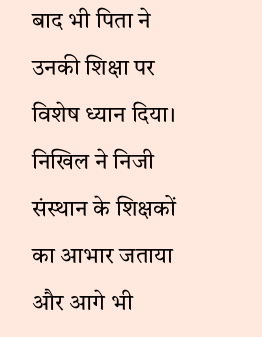बाद भी पिता ने उनकी शिक्षा पर विशेष ध्यान दिया।
निखिल ने निजी संस्थान के शिक्षकों का आभार जताया और आगे भी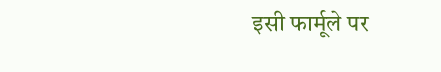इसी फार्मूले पर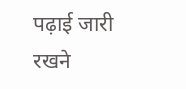पढ़ाई जारी रखने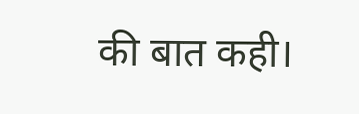की बात कही।